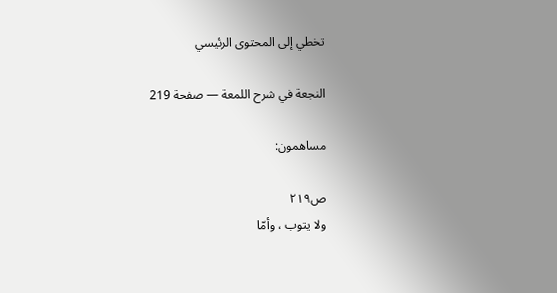تخطي إلى المحتوى الرئيسي

النجعة في شرح اللمعة — صفحة 219

مساهمون:

ص٢١٩
ولا يتوب ، وأمّا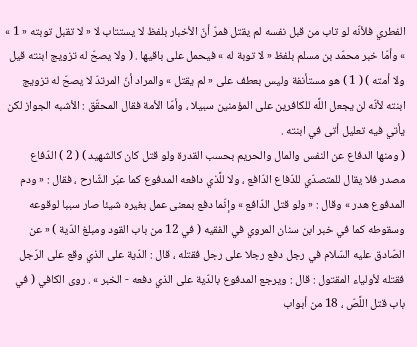الفطري فلأنّه لو تاب من قبل نفسه لم يقتل فمرّ أنّ الأخبار بلفظ لا يستتاب لا « لا تقبل توبته « 1 » » وأمّا خبر محمّد بن مسلم بلفظ « لا توبة له » فيحمل على باقيها . ( ولا يصحّ له تزويج ابنته قيل ولا أمته ) ( 1 ) هو مستأنفة وليس بعطف على « لم يقتل » والمراد أنّ المرتدّ لا يصحّ له تزويج ابنته لأنّه لن يجعل اللَّه للكافرين على المؤمنين سبيلا ، وأمّا الأمة فقال المحقّق : الأشبه الجواز لكن يأتي فيه تعليل أتى في ابنته .
( ومنها الدفاع عن النفس والمال والحريم بحسب القدرة ولو قتل كان كالشهيد ) ( 2 ) الدّفاع مصدر فلا يقال للمتصدّي للدّفاع الدّافع ، ولا للَّذي دافعه المدفوع كما عبّر الشّارح ، فقال : « ودم المدفوع هدر » وقال : « ولو قتل الدّافع » وإنّما دفع بمعنى عمل بغيره شيئا صار سببا لوقوعه وسقوطه كما في خبر ابن سنان المروي في الفقيه ( في 12 من باب القود ومبلغ الدّية ) « عن الصّادق عليه السّلام في رجل دفع رجلا على رجل فقتله ، قال : الدّية على الذي وقع على الرّجل فقتله لأولياء المقتول : قال : ويرجع المدفوع بالدّية على الذي دفعه - الخبر » . روى الكافي ( في باب قتل اللَّصّ ، 18 من أبواب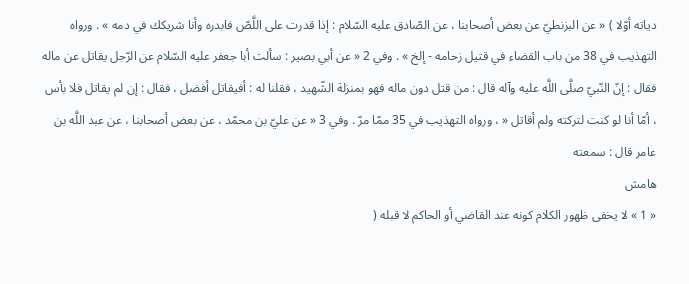دياته أوّلا ) « عن البزنطيّ عن بعض أصحابنا ، عن الصّادق عليه السّلام : إذا قدرت على اللَّصّ فابدره وأنا شريكك في دمه » . ورواه التهذيب في 38 من باب القضاء في قتيل زحامه - إلخ » . وفي 2 « عن أبي بصير : سألت أبا جعفر عليه السّلام عن الرّجل يقاتل عن ماله فقال : إنّ النّبيّ صلَّى اللَّه عليه وآله قال : من قتل دون ماله فهو بمنزلة الشّهيد ، فقلنا له : أفيقاتل أفضل ، فقال : إن لم يقاتل فلا بأس ، أمّا أنا لو كنت لتركته ولم أقاتل « ، ورواه التهذيب في 35 ممّا مرّ . وفي 3 « عن عليّ بن محمّد ، عن بعض أصحابنا ، عن عبد اللَّه بن عامر قال : سمعته
هامش
« 1 » لا يخفى ظهور الكلام كونه عند القاضي أو الحاكم لا قبله (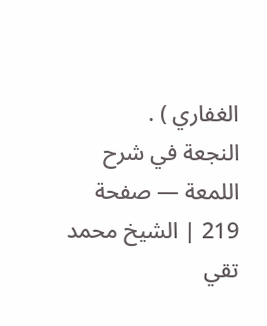الغفاري ) .
النجعة في شرح اللمعة — صفحة 219 | الشيخ محمد تقي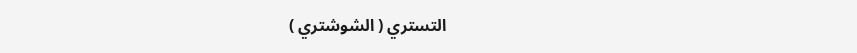التستري ( الشوشتري )